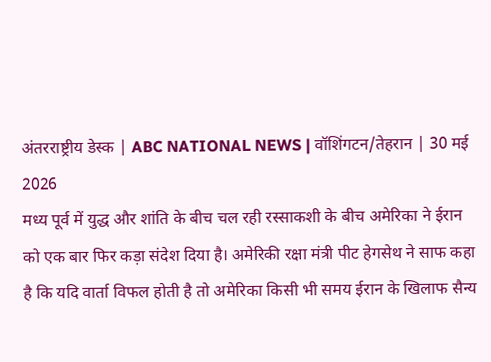अंतरराष्ट्रीय डेस्क | ABC NATIONAL NEWS | वॉशिंगटन/तेहरान | 30 मई 2026
मध्य पूर्व में युद्ध और शांति के बीच चल रही रस्साकशी के बीच अमेरिका ने ईरान को एक बार फिर कड़ा संदेश दिया है। अमेरिकी रक्षा मंत्री पीट हेगसेथ ने साफ कहा है कि यदि वार्ता विफल होती है तो अमेरिका किसी भी समय ईरान के खिलाफ सैन्य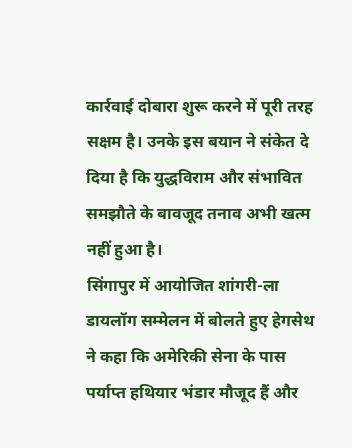कार्रवाई दोबारा शुरू करने में पूरी तरह सक्षम है। उनके इस बयान ने संकेत दे दिया है कि युद्धविराम और संभावित समझौते के बावजूद तनाव अभी खत्म नहीं हुआ है।
सिंगापुर में आयोजित शांगरी-ला डायलॉग सम्मेलन में बोलते हुए हेगसेथ ने कहा कि अमेरिकी सेना के पास पर्याप्त हथियार भंडार मौजूद हैं और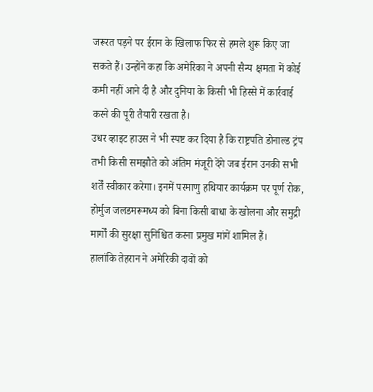जरूरत पड़ने पर ईरान के खिलाफ फिर से हमले शुरू किए जा सकते हैं। उन्होंने कहा कि अमेरिका ने अपनी सैन्य क्षमता में कोई कमी नहीं आने दी है और दुनिया के किसी भी हिस्से में कार्रवाई करने की पूरी तैयारी रखता है।
उधर व्हाइट हाउस ने भी स्पष्ट कर दिया है कि राष्ट्रपति डोनाल्ड ट्रंप तभी किसी समझौते को अंतिम मंजूरी देंगे जब ईरान उनकी सभी शर्तें स्वीकार करेगा। इनमें परमाणु हथियार कार्यक्रम पर पूर्ण रोक, होर्मुज जलडमरूमध्य को बिना किसी बाधा के खोलना और समुद्री मार्गों की सुरक्षा सुनिश्चित करना प्रमुख मांगें शामिल हैं।
हालांकि तेहरान ने अमेरिकी दावों को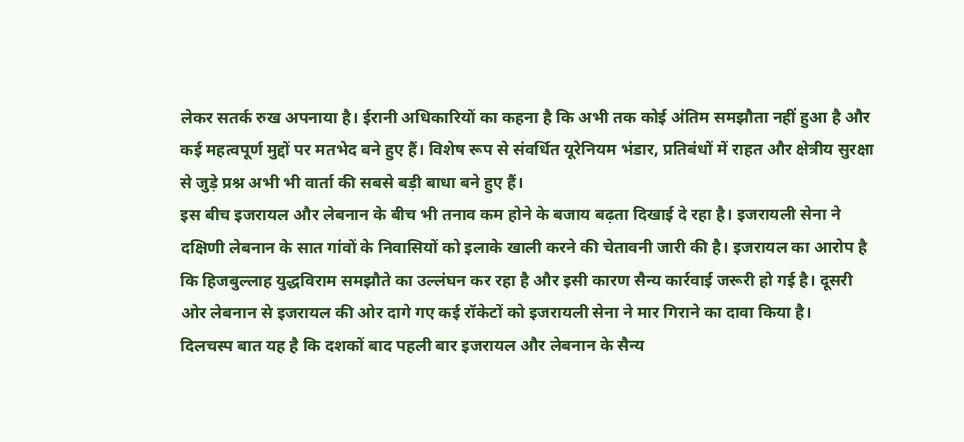लेकर सतर्क रुख अपनाया है। ईरानी अधिकारियों का कहना है कि अभी तक कोई अंतिम समझौता नहीं हुआ है और कई महत्वपूर्ण मुद्दों पर मतभेद बने हुए हैं। विशेष रूप से संवर्धित यूरेनियम भंडार, प्रतिबंधों में राहत और क्षेत्रीय सुरक्षा से जुड़े प्रश्न अभी भी वार्ता की सबसे बड़ी बाधा बने हुए हैं।
इस बीच इजरायल और लेबनान के बीच भी तनाव कम होने के बजाय बढ़ता दिखाई दे रहा है। इजरायली सेना ने दक्षिणी लेबनान के सात गांवों के निवासियों को इलाके खाली करने की चेतावनी जारी की है। इजरायल का आरोप है कि हिजबुल्लाह युद्धविराम समझौते का उल्लंघन कर रहा है और इसी कारण सैन्य कार्रवाई जरूरी हो गई है। दूसरी ओर लेबनान से इजरायल की ओर दागे गए कई रॉकेटों को इजरायली सेना ने मार गिराने का दावा किया है।
दिलचस्प बात यह है कि दशकों बाद पहली बार इजरायल और लेबनान के सैन्य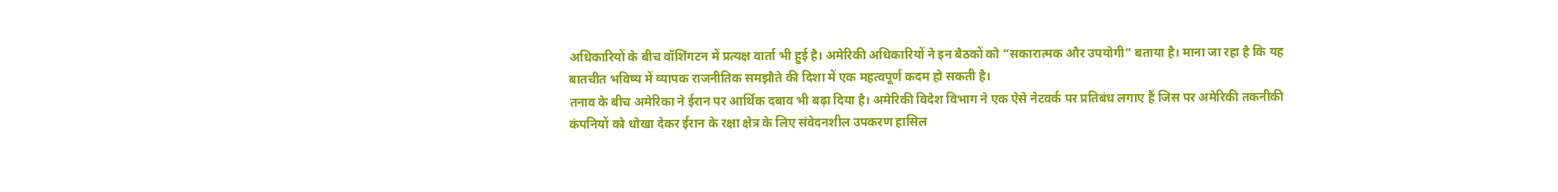अधिकारियों के बीच वॉशिंगटन में प्रत्यक्ष वार्ता भी हुई है। अमेरिकी अधिकारियों ने इन बैठकों को “सकारात्मक और उपयोगी” बताया है। माना जा रहा है कि यह बातचीत भविष्य में व्यापक राजनीतिक समझौते की दिशा में एक महत्वपूर्ण कदम हो सकती है।
तनाव के बीच अमेरिका ने ईरान पर आर्थिक दबाव भी बढ़ा दिया है। अमेरिकी विदेश विभाग ने एक ऐसे नेटवर्क पर प्रतिबंध लगाए हैं जिस पर अमेरिकी तकनीकी कंपनियों को धोखा देकर ईरान के रक्षा क्षेत्र के लिए संवेदनशील उपकरण हासिल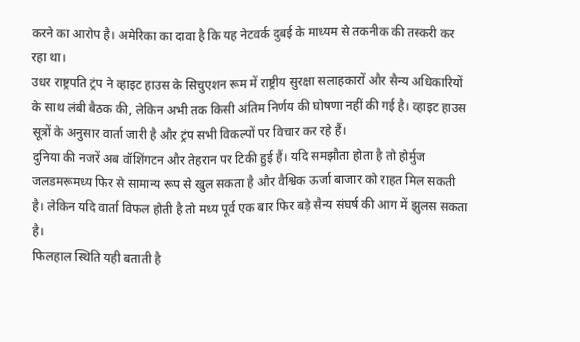करने का आरोप है। अमेरिका का दावा है कि यह नेटवर्क दुबई के माध्यम से तकनीक की तस्करी कर रहा था।
उधर राष्ट्रपति ट्रंप ने व्हाइट हाउस के सिचुएशन रूम में राष्ट्रीय सुरक्षा सलाहकारों और सैन्य अधिकारियों के साथ लंबी बैठक की, लेकिन अभी तक किसी अंतिम निर्णय की घोषणा नहीं की गई है। व्हाइट हाउस सूत्रों के अनुसार वार्ता जारी है और ट्रंप सभी विकल्पों पर विचार कर रहे हैं।
दुनिया की नजरें अब वॉशिंगटन और तेहरान पर टिकी हुई हैं। यदि समझौता होता है तो होर्मुज जलडमरूमध्य फिर से सामान्य रूप से खुल सकता है और वैश्विक ऊर्जा बाजार को राहत मिल सकती है। लेकिन यदि वार्ता विफल होती है तो मध्य पूर्व एक बार फिर बड़े सैन्य संघर्ष की आग में झुलस सकता है।
फिलहाल स्थिति यही बताती है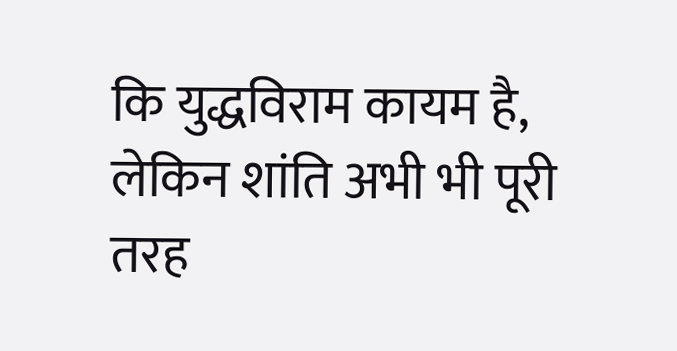कि युद्धविराम कायम है, लेकिन शांति अभी भी पूरी तरह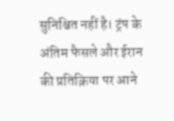सुनिश्चित नहीं है। ट्रंप के अंतिम फैसले और ईरान की प्रतिक्रिया पर आने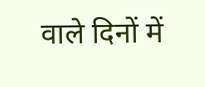वाले दिनों में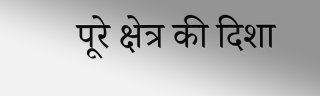पूरे क्षेत्र की दिशा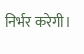निर्भर करेगी।